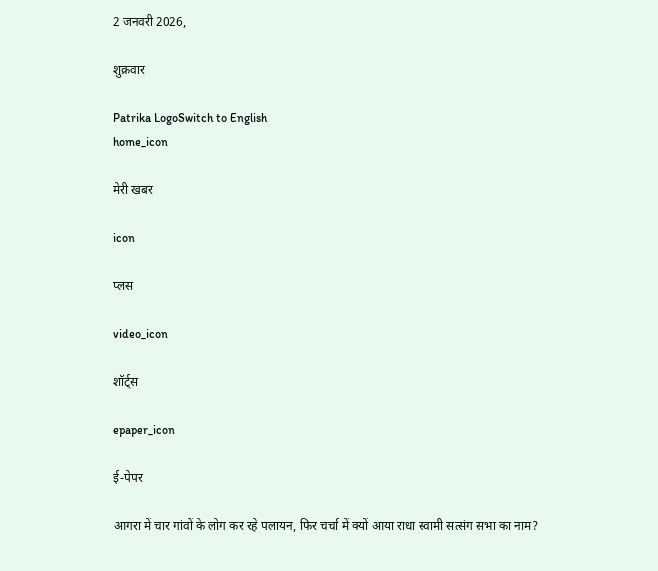2 जनवरी 2026,

शुक्रवार

Patrika LogoSwitch to English
home_icon

मेरी खबर

icon

प्लस

video_icon

शॉर्ट्स

epaper_icon

ई-पेपर

आगरा में चार गांवों के लोग कर रहे पलायन, फिर चर्चा में क्यों आया राधा स्वामी सत्संग सभा का नाम?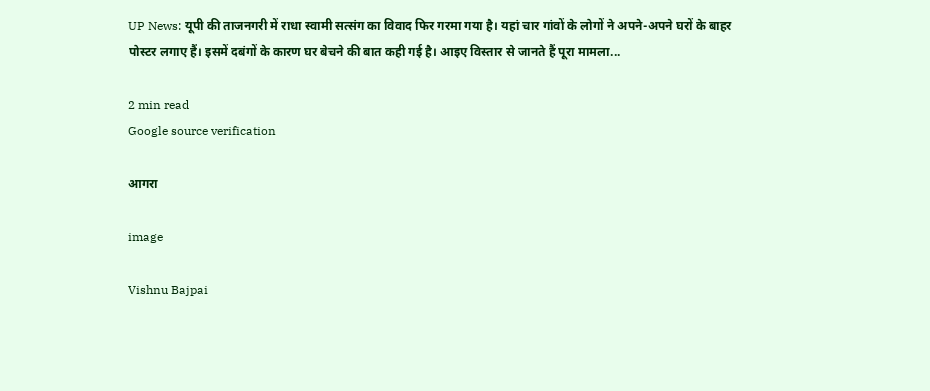UP News: यूपी की ताजनगरी में राधा स्वामी सत्संग का विवाद फिर गरमा गया है। यहां चार गांवों के लोगों ने अपने-अपने घरों के बाहर पोस्टर लगाए हैं। इसमें दबंगों के कारण घर बेचने की बात कही गई है। आइए विस्तार से जानते हैं पूरा मामला...

2 min read
Google source verification

आगरा

image

Vishnu Bajpai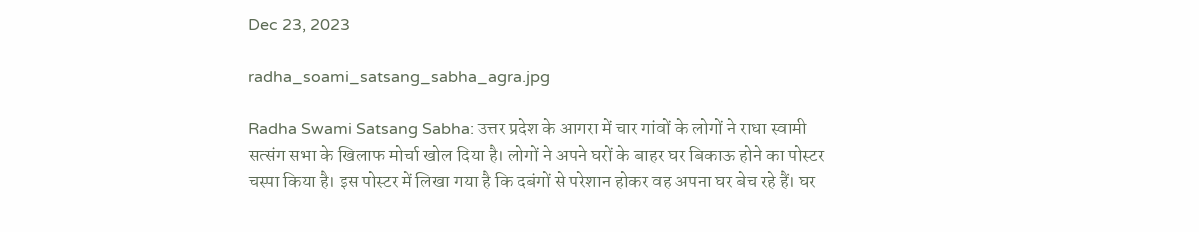Dec 23, 2023

radha_soami_satsang_sabha_agra.jpg

Radha Swami Satsang Sabha: उत्तर प्रदेश के आगरा में चार गांवों के लोगों ने राधा स्वामी सत्संग सभा के खिलाफ मोर्चा खोल दिया है। लोगों ने अपने घरों के बाहर घर बिकाऊ होने का पोस्टर चस्पा किया है। इस पोस्टर में लिखा गया है कि दबंगों से परेशान होकर वह अपना घर बेच रहे हैं। घर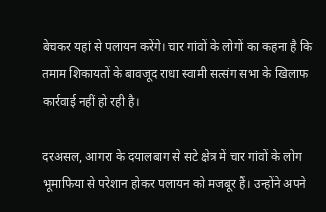बेचकर यहां से पलायन करेंगे। चार गांवों के लोगों का कहना है कि तमाम शिकायतों के बावजूद राधा स्वामी सत्संग सभा के खिलाफ कार्रवाई नहीं हो रही है।

दरअसल, आगरा के दयालबाग से सटे क्षेत्र में चार गांवों के लोग भूमाफिया से परेशान होकर पलायन को मजबूर हैं। उन्होंने अपने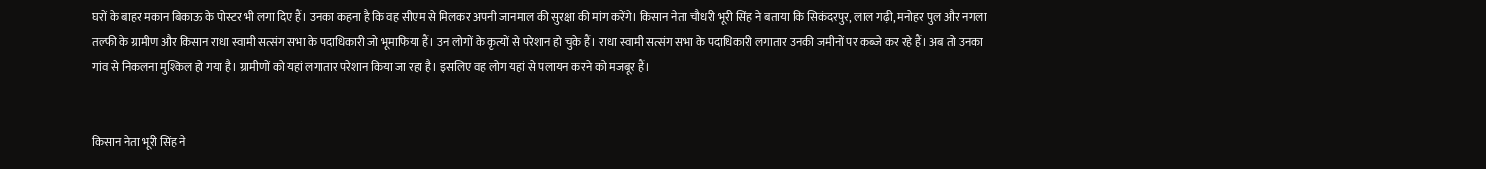घरों के बाहर मकान बिकाऊ के पोस्टर भी लगा दिए हैं। उनका कहना है कि वह सीएम से मिलकर अपनी जानमाल की सुरक्षा की मांग करेंगे। किसान नेता चौधरी भूरी सिंह ने बताया कि सिकंदरपुर, लाल गढ़ी, मनोहर पुल और नगला तल्फी के ग्रामीण और किसान राधा स्वामी सत्संग सभा के पदाधिकारी जो भूमाफिया हैं। उन लोगों के कृत्यों से परेशान हो चुके हैं। राधा स्वामी सत्संग सभा के पदाधिकारी लगातार उनकी जमीनों पर कब्जे कर रहे हैं। अब तो उनका गांव से निकलना मुश्किल हो गया है। ग्रामीणों को यहां लगातार परेशान किया जा रहा है। इसलिए वह लोग यहां से पलायन करने को मजबूर हैं।


किसान नेता भूरी सिंह ने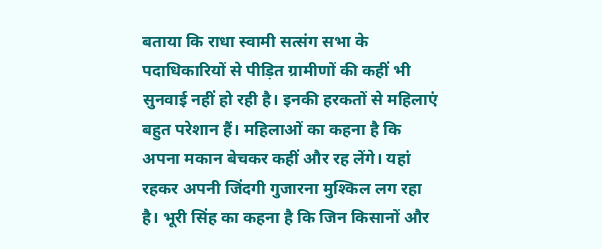बताया कि राधा स्वामी सत्संग सभा के पदाधिकारियों से पीड़ित ग्रामीणों की कहीं भी सुनवाई नहीं हो रही है। इनकी हरकतों से महिलाएं बहुत परेशान हैं। महिलाओं का कहना है कि अपना मकान बेचकर कहीं और रह लेंगे। यहां रहकर अपनी जिंदगी गुजारना मुश्किल लग रहा है। भूरी सिंह का कहना है कि जिन किसानों और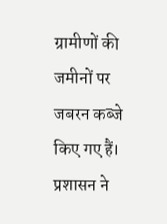ग्रामीणों की जमीनों पर जबरन ‌कब्जे किए गए हैं। प्रशासन ने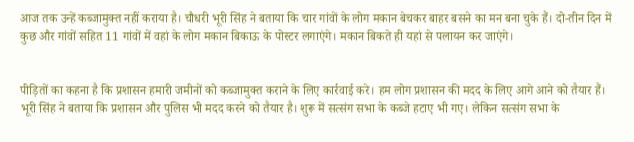आज तक उन्हें कब्जामुक्त नहीं कराया है। चौधरी भूरी सिंह ने बताया कि चार गांवों के लोग मकान बेचकर बाहर बसने का मन बना चुके हैं। दो-तीन दिन में कुछ और गांवों सहित 11 गांवों में वहां के लोग मकान बिकाऊ के पोस्टर लगाएंगे। मकान बिकते ही यहां से पलायन कर जाएंगे।


पीड़ितों का कहना है कि प्रशासन हमारी जमीनों को कब्जामुक्त कराने के लिए कार्रवाई करे। हम लोग प्रशासन की मदद के लिए आगे आने को तैयार हैं। भूरी सिंह ने बताया कि प्रशासन और पुलिस भी मदद करने को तैयार है। शुरू में सत्संग सभा के कब्जे हटाए भी गए। लेकिन सत्संग सभा के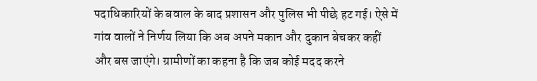पदाधिकारियों के बवाल के बाद प्रशासन और पुलिस भी पीछे हट गई। ऐसे में गांव वालों ने निर्णय लिया कि अब अपने मकान और दुकान बेचकर कहीं और बस जाएंगे। ग्रामीणों का कहना है कि जब कोई मदद करने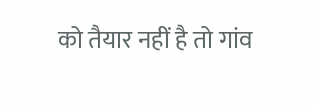को तैयार नहीं है तो गांव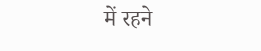में रहने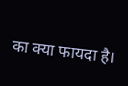का क्या फायदा है।